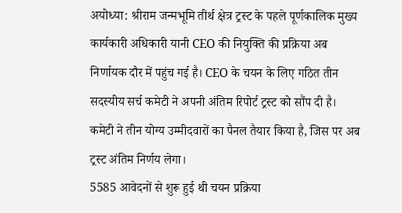अयोध्या: श्रीराम जन्मभूमि तीर्थ क्षेत्र ट्रस्ट के पहले पूर्णकालिक मुख्य कार्यकारी अधिकारी यानी CEO की नियुक्ति की प्रक्रिया अब निर्णायक दौर में पहुंच गई है। CEO के चयन के लिए गठित तीन सदस्यीय सर्च कमेटी ने अपनी अंतिम रिपोर्ट ट्रस्ट को सौंप दी है। कमेटी ने तीन योग्य उम्मीदवारों का पैनल तैयार किया है, जिस पर अब ट्रस्ट अंतिम निर्णय लेगा।
5585 आवेदनों से शुरू हुई थी चयन प्रक्रिया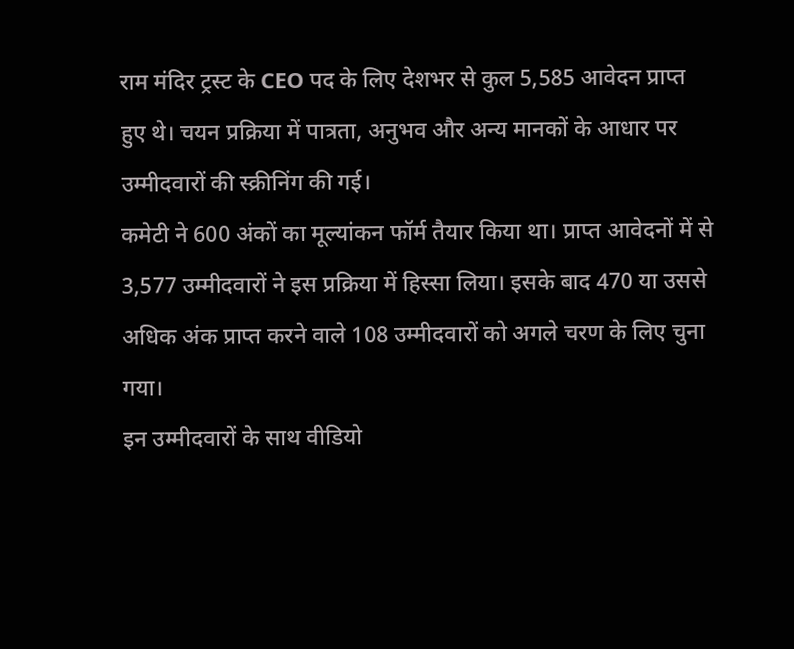राम मंदिर ट्रस्ट के CEO पद के लिए देशभर से कुल 5,585 आवेदन प्राप्त हुए थे। चयन प्रक्रिया में पात्रता, अनुभव और अन्य मानकों के आधार पर उम्मीदवारों की स्क्रीनिंग की गई।
कमेटी ने 600 अंकों का मूल्यांकन फॉर्म तैयार किया था। प्राप्त आवेदनों में से 3,577 उम्मीदवारों ने इस प्रक्रिया में हिस्सा लिया। इसके बाद 470 या उससे अधिक अंक प्राप्त करने वाले 108 उम्मीदवारों को अगले चरण के लिए चुना गया।
इन उम्मीदवारों के साथ वीडियो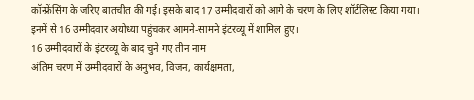कॉन्फ्रेंसिंग के जरिए बातचीत की गई। इसके बाद 17 उम्मीदवारों को आगे के चरण के लिए शॉर्टलिस्ट किया गया। इनमें से 16 उम्मीदवार अयोध्या पहुंचकर आमने-सामने इंटरव्यू में शामिल हुए।
16 उम्मीदवारों के इंटरव्यू के बाद चुने गए तीन नाम
अंतिम चरण में उम्मीदवारों के अनुभव, विजन, कार्यक्षमता,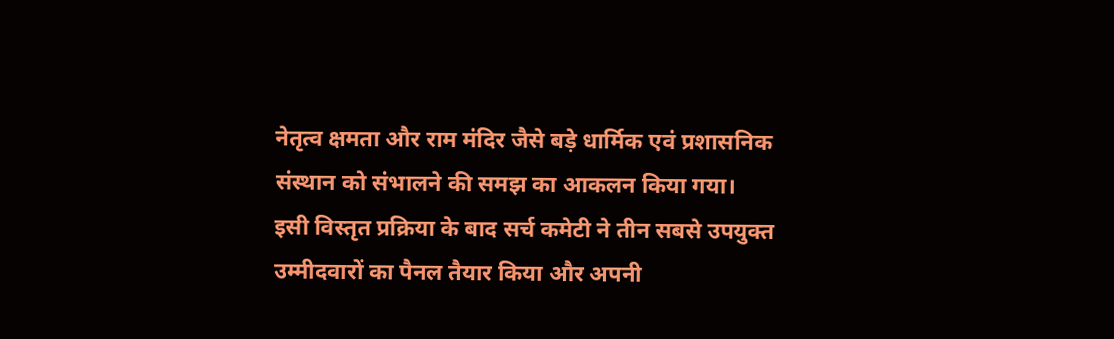नेतृत्व क्षमता और राम मंदिर जैसे बड़े धार्मिक एवं प्रशासनिक संस्थान को संभालने की समझ का आकलन किया गया।
इसी विस्तृत प्रक्रिया के बाद सर्च कमेटी ने तीन सबसे उपयुक्त उम्मीदवारों का पैनल तैयार किया और अपनी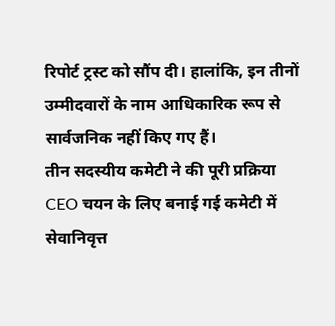रिपोर्ट ट्रस्ट को सौंप दी। हालांकि, इन तीनों उम्मीदवारों के नाम आधिकारिक रूप से सार्वजनिक नहीं किए गए हैं।
तीन सदस्यीय कमेटी ने की पूरी प्रक्रिया
CEO चयन के लिए बनाई गई कमेटी में सेवानिवृत्त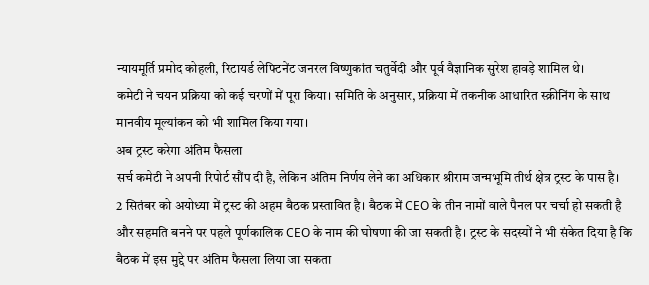न्यायमूर्ति प्रमोद कोहली, रिटायर्ड लेफ्टिनेंट जनरल विष्णुकांत चतुर्वेदी और पूर्व वैज्ञानिक सुरेश हावड़े शामिल थे।
कमेटी ने चयन प्रक्रिया को कई चरणों में पूरा किया। समिति के अनुसार, प्रक्रिया में तकनीक आधारित स्क्रीनिंग के साथ मानवीय मूल्यांकन को भी शामिल किया गया।
अब ट्रस्ट करेगा अंतिम फैसला
सर्च कमेटी ने अपनी रिपोर्ट सौंप दी है, लेकिन अंतिम निर्णय लेने का अधिकार श्रीराम जन्मभूमि तीर्थ क्षेत्र ट्रस्ट के पास है।
2 सितंबर को अयोध्या में ट्रस्ट की अहम बैठक प्रस्तावित है। बैठक में CEO के तीन नामों वाले पैनल पर चर्चा हो सकती है और सहमति बनने पर पहले पूर्णकालिक CEO के नाम की घोषणा की जा सकती है। ट्रस्ट के सदस्यों ने भी संकेत दिया है कि बैठक में इस मुद्दे पर अंतिम फैसला लिया जा सकता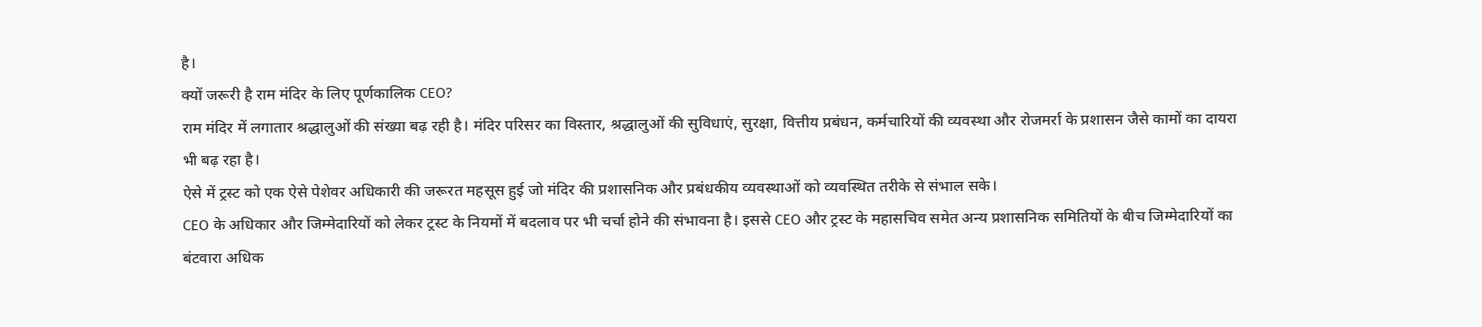है।
क्यों जरूरी है राम मंदिर के लिए पूर्णकालिक CEO?
राम मंदिर में लगातार श्रद्धालुओं की संख्या बढ़ रही है। मंदिर परिसर का विस्तार, श्रद्धालुओं की सुविधाएं, सुरक्षा, वित्तीय प्रबंधन, कर्मचारियों की व्यवस्था और रोजमर्रा के प्रशासन जैसे कामों का दायरा भी बढ़ रहा है।
ऐसे में ट्रस्ट को एक ऐसे पेशेवर अधिकारी की जरूरत महसूस हुई जो मंदिर की प्रशासनिक और प्रबंधकीय व्यवस्थाओं को व्यवस्थित तरीके से संभाल सके।
CEO के अधिकार और जिम्मेदारियों को लेकर ट्रस्ट के नियमों में बदलाव पर भी चर्चा होने की संभावना है। इससे CEO और ट्रस्ट के महासचिव समेत अन्य प्रशासनिक समितियों के बीच जिम्मेदारियों का बंटवारा अधिक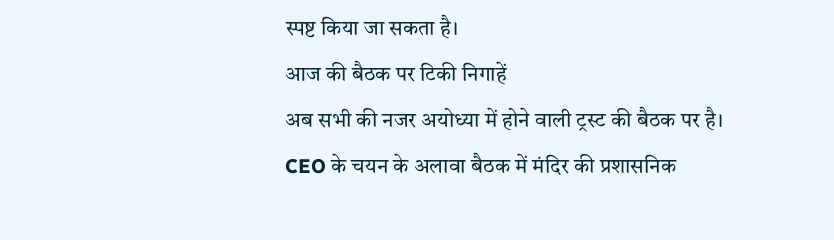स्पष्ट किया जा सकता है।
आज की बैठक पर टिकी निगाहें
अब सभी की नजर अयोध्या में होने वाली ट्रस्ट की बैठक पर है। CEO के चयन के अलावा बैठक में मंदिर की प्रशासनिक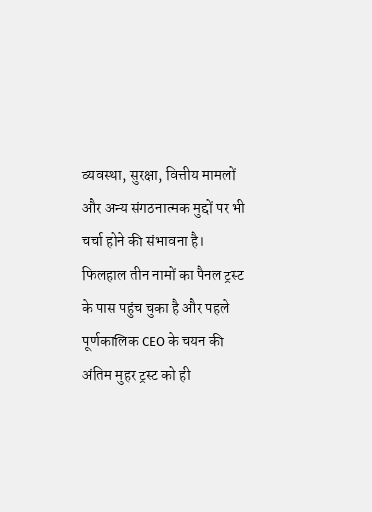व्यवस्था, सुरक्षा, वित्तीय मामलों और अन्य संगठनात्मक मुद्दों पर भी चर्चा होने की संभावना है।
फिलहाल तीन नामों का पैनल ट्रस्ट के पास पहुंच चुका है और पहले पूर्णकालिक CEO के चयन की अंतिम मुहर ट्रस्ट को ही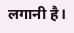लगानी है।